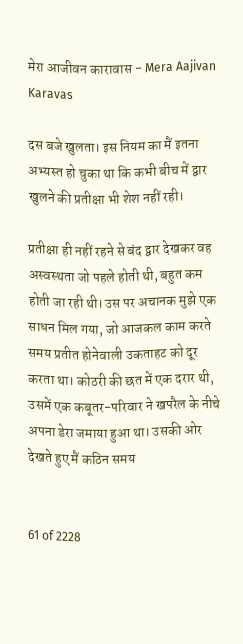मेरा आजीवन कारावास - Mera Aajivan Karavas

दस बजे खुलता। इस नियम का मैं इतना अभ्यस्त हो चुका था कि कभी बीच में द्वार खुलने की प्रतीक्षा भी शेश नहीं रही।

प्रतीक्षा ही नहीं रहने से बंद द्वार देखकर वह अस्वस्थता जो पहले होती थी, बहुत कम होती जा रही थी। उस पर अचानक मुझे एक साधन मिल गया, जो आजकल काम करते समय प्रतीत होनेवाली उकताहट को दूर करता था। कोठरी की छत में एक दरार थी, उसमें एक कबूतर-परिवार ने खपरैल के नीचे अपना डेरा जमाया हुआ था। उसकी ओर देखते हुए मैं कठिन समय


61 of 2228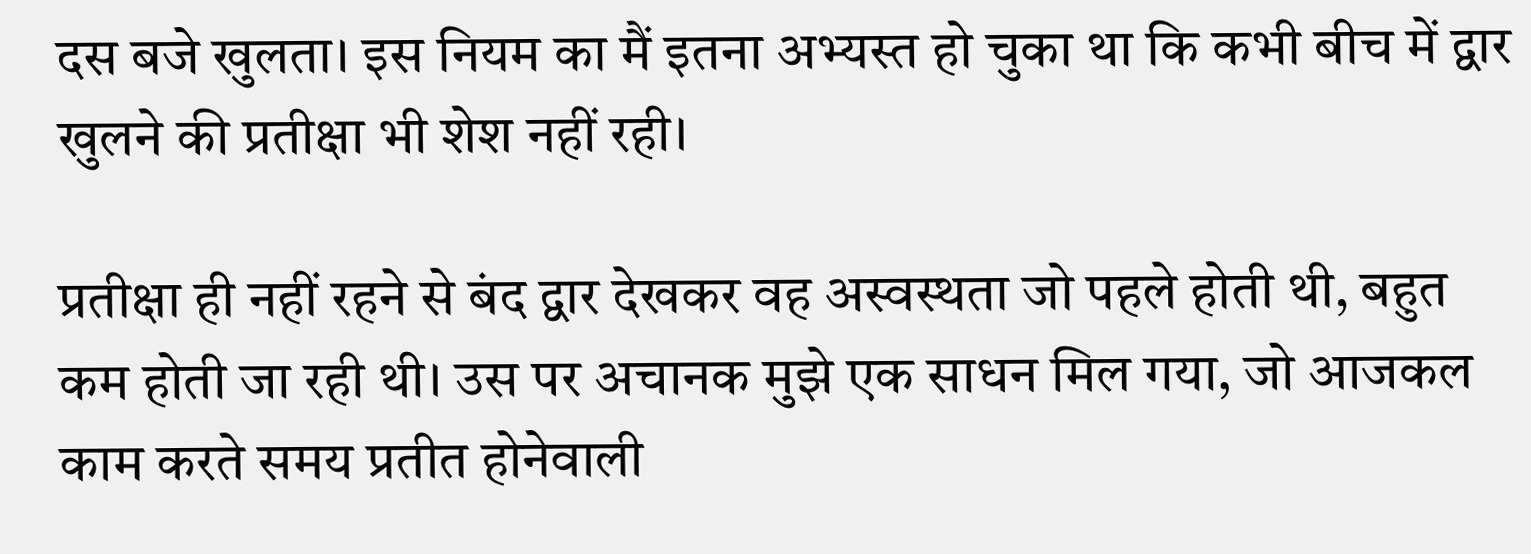दस बजे खुलता। इस नियम का मैं इतना अभ्यस्त हो चुका था कि कभी बीच में द्वार खुलने की प्रतीक्षा भी शेश नहीं रही।

प्रतीक्षा ही नहीं रहने से बंद द्वार देखकर वह अस्वस्थता जो पहले होती थी, बहुत कम होती जा रही थी। उस पर अचानक मुझे एक साधन मिल गया, जो आजकल काम करते समय प्रतीत होनेवाली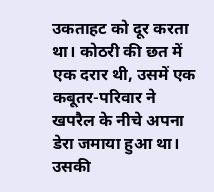उकताहट को दूर करता था। कोठरी की छत में एक दरार थी, उसमें एक कबूतर-परिवार ने खपरैल के नीचे अपना डेरा जमाया हुआ था। उसकी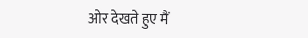ओर देखते हुए मैं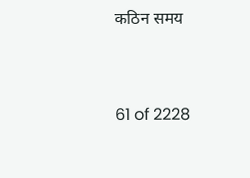कठिन समय


61 of 2228